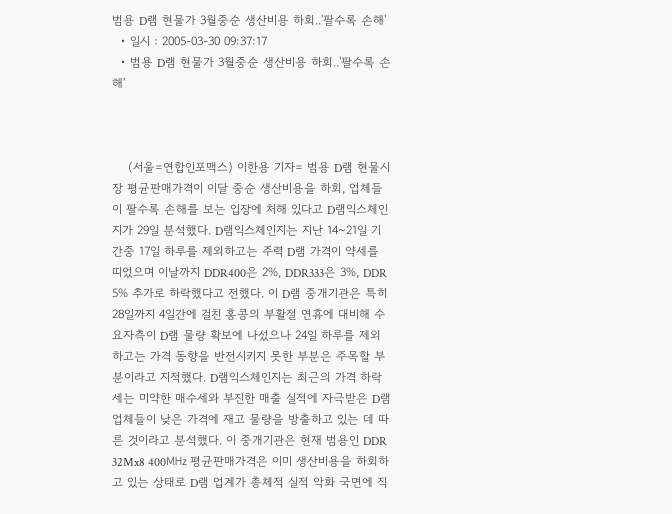범용 D램 현물가 3월중순 생산비용 하회..'팔수록 손해'
  • 일시 : 2005-03-30 09:37:17
  • 범용 D램 현물가 3월중순 생산비용 하회..'팔수록 손해'



    (서울=연합인포맥스) 이한용 기자= 범용 D램 현물시장 평균판매가격이 이달 중순 생산비용을 하회, 업체들이 팔수록 손해를 보는 입장에 처해 있다고 D램익스체인지가 29일 분석했다. D램익스체인지는 지난 14~21일 기간중 17일 하루를 제외하고는 주력 D램 가격이 약세를 띠었으며 이날까지 DDR400은 2%, DDR333은 3%, DDR 5% 추가로 하락했다고 전했다. 이 D램 중개기관은 특히 28일까지 4일간에 걸친 홍콩의 부활절 연휴에 대비해 수요자측이 D램 물량 확보에 나섰으나 24일 하루를 제외하고는 가격 동향을 반전시키지 못한 부분은 주목할 부분이라고 지적했다. D램익스체인지는 최근의 가격 하락세는 미약한 매수세와 부진한 매출 실적에 자극받은 D램 업체들이 낮은 가격에 재고 물량을 방출하고 있는 데 따른 것이라고 분석했다. 이 중개기관은 현재 범용인 DDR 32Mx8 400㎒ 평균판매가격은 이미 생산비용을 하회하고 있는 상태로 D램 업계가 총체적 실적 악화 국면에 직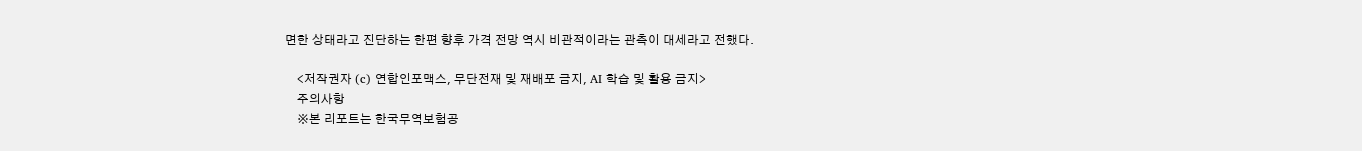면한 상태라고 진단하는 한편 향후 가격 전망 역시 비관적이라는 관측이 대세라고 전했다.

    <저작권자 (c) 연합인포맥스, 무단전재 및 재배포 금지, AI 학습 및 활용 금지>
    주의사항
    ※본 리포트는 한국무역보험공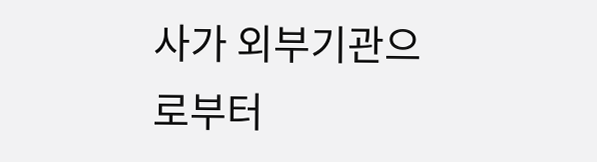사가 외부기관으로부터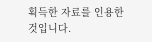획득한 자료를 인용한 것입니다.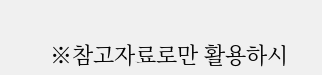※참고자료로만 활용하시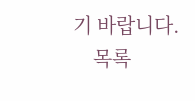기 바랍니다.
    목록